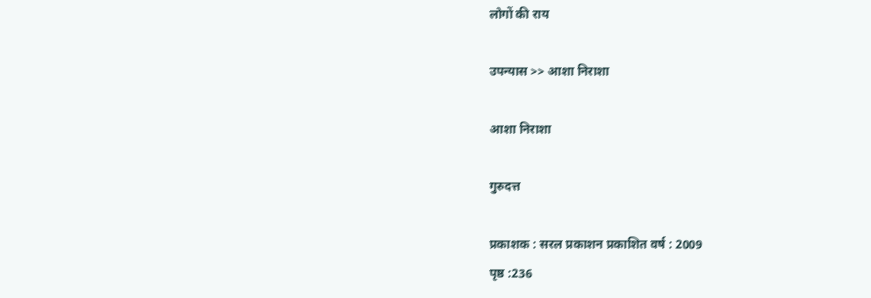लोगों की राय

उपन्यास >> आशा निराशा

आशा निराशा

गुरुदत्त

प्रकाशक : सरल प्रकाशन प्रकाशित वर्ष : 2009
पृष्ठ :236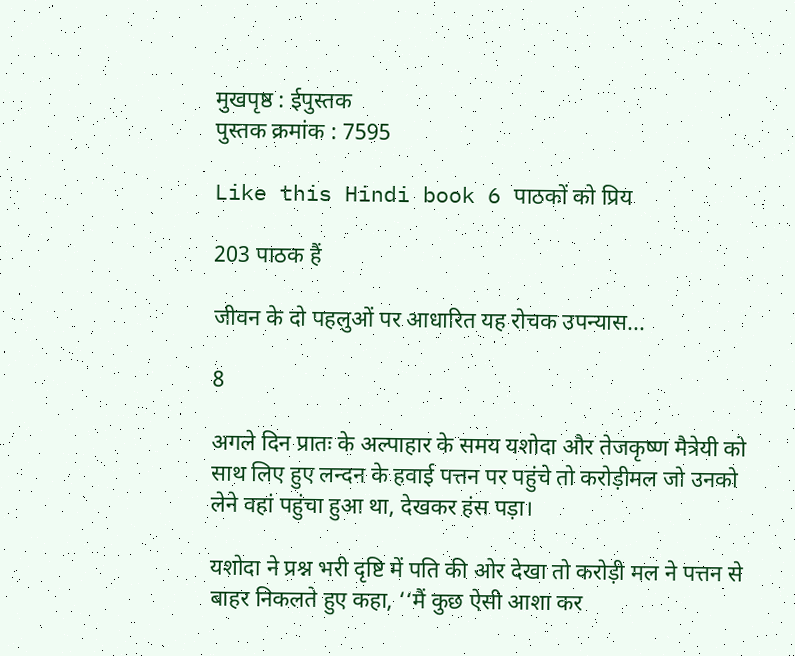मुखपृष्ठ : ईपुस्तक
पुस्तक क्रमांक : 7595

Like this Hindi book 6 पाठकों को प्रिय

203 पाठक हैं

जीवन के दो पहलुओं पर आधारित यह रोचक उपन्यास...

8

अगले दिन प्रातः के अल्पाहार के समय यशोदा और तेजकृष्ण मैत्रेयी को साथ लिए हुए लन्दन के हवाई पत्तन पर पहुंचे तो करोड़ीमल जो उनको लेने वहां पहुंचा हुआ था, देखकर हंस पड़ा।

यशोदा ने प्रश्न भरी दृष्टि में पति की ओर देखा तो करोड़ी मल ने पत्तन से बाहर निकलते हुए कहा, ‘‘मैं कुछ ऐसी आशा कर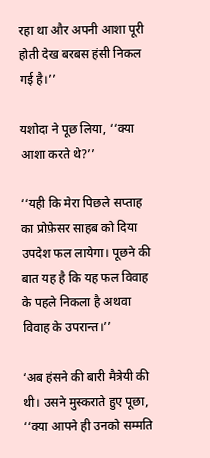रहा था और अपनी आशा पूरी होती देख बरबस हंसी निकल गई है।’’

यशोदा ने पूछ लिया, ‘‘क्या आशा करते थे?’’

‘‘यही कि मेरा पिछले सप्ताह का प्रोफ़ेसर साहब को दिया उपदेश फल लायेगा। पूछने की बात यह है कि यह फल विवाह के पहले निकला है अथवा विवाह के उपरान्त।’’

‘अब हंसने की बारी मैत्रेयी की थी। उसने मुस्कराते हुए पूछा, ‘‘क्या आपने ही उनको सम्मति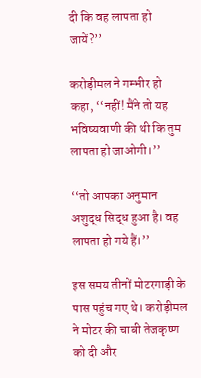दी कि वह लापता हो जायें?’’

करोड़ीमल ने गम्भीर हो कहा, ‘‘नहीं! मैंने तो यह भविष्यवाणी की थी कि तुम लापता हो जाओगी।’’

‘‘तो आपका अनुमान अशुद्ध सिद्ध हुआ है। वह लापता हो गये हैं।’’

इस समय तीनों मोटरगाड़ी के पास पहुंच गए थे। करोड़ीमल ने मोटर की चाबी तेजकृष्ण को दी और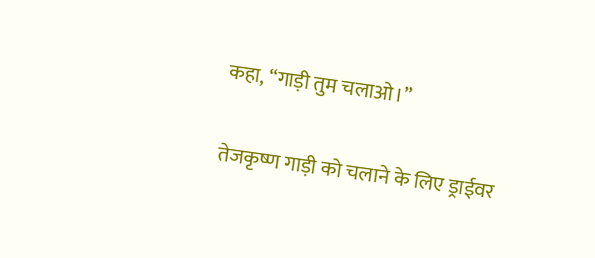कहा, ‘‘गाड़ी तुम चलाओ।’’

तेजकृष्ण गाड़ी को चलाने के लिए ड्राईवर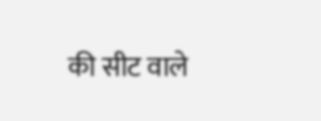की सीट वाले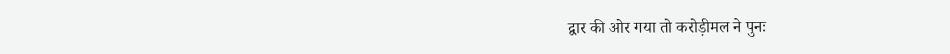द्वार की ओर गया तो करोड़ीमल ने पुनः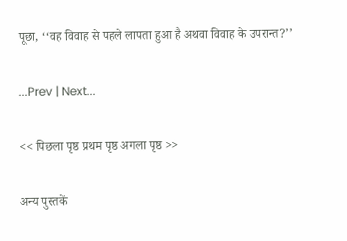पूछा, ‘‘वह विवाह से पहले लापता हुआ है अथवा विवाह के उपरान्त?’’

...Prev | Next...

<< पिछला पृष्ठ प्रथम पृष्ठ अगला पृष्ठ >>

अन्य पुस्तकें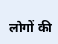लोगों की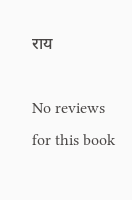राय

No reviews for this book